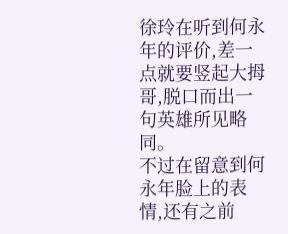徐玲在听到何永年的评价,差一点就要竖起大拇哥,脱口而出一句英雄所见略同。
不过在留意到何永年脸上的表情,还有之前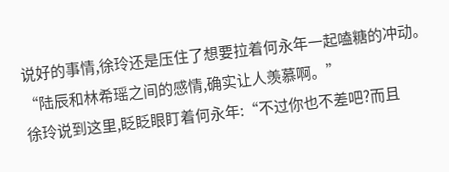说好的事情,徐玲还是压住了想要拉着何永年一起嗑糖的冲动。
“陆辰和林希瑶之间的感情,确实让人羡慕啊。”
徐玲说到这里,眨眨眼盯着何永年:“不过你也不差吧?而且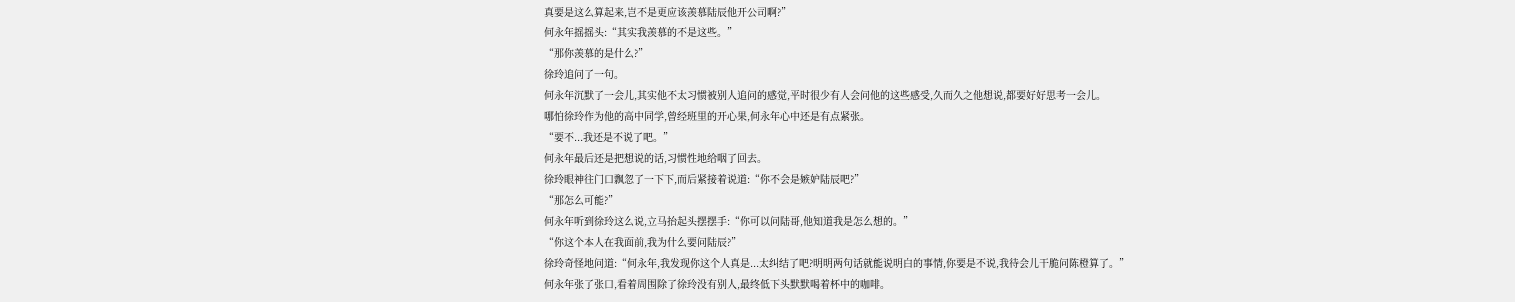真要是这么算起来,岂不是更应该羡慕陆辰他开公司啊?”
何永年摇摇头:“其实我羡慕的不是这些。”
“那你羡慕的是什么?”
徐玲追问了一句。
何永年沉默了一会儿,其实他不太习惯被别人追问的感觉,平时很少有人会问他的这些感受,久而久之他想说,都要好好思考一会儿。
哪怕徐玲作为他的高中同学,曾经班里的开心果,何永年心中还是有点紧张。
“要不...我还是不说了吧。”
何永年最后还是把想说的话,习惯性地给咽了回去。
徐玲眼神往门口飘忽了一下下,而后紧接着说道:“你不会是嫉妒陆辰吧?”
“那怎么可能?”
何永年听到徐玲这么说,立马抬起头摆摆手:“你可以问陆哥,他知道我是怎么想的。”
“你这个本人在我面前,我为什么要问陆辰?”
徐玲奇怪地问道:“何永年,我发现你这个人真是...太纠结了吧?明明两句话就能说明白的事情,你要是不说,我待会儿干脆问陈橙算了。”
何永年张了张口,看着周围除了徐玲没有别人,最终低下头默默喝着杯中的咖啡。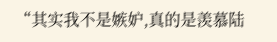“其实我不是嫉妒,真的是羡慕陆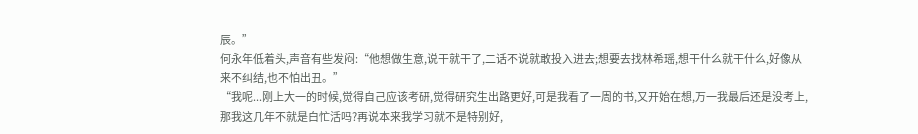辰。”
何永年低着头,声音有些发闷:“他想做生意,说干就干了,二话不说就敢投入进去;想要去找林希瑶,想干什么就干什么,好像从来不纠结,也不怕出丑。”
“我呢...刚上大一的时候,觉得自己应该考研,觉得研究生出路更好,可是我看了一周的书,又开始在想,万一我最后还是没考上,那我这几年不就是白忙活吗?再说本来我学习就不是特别好,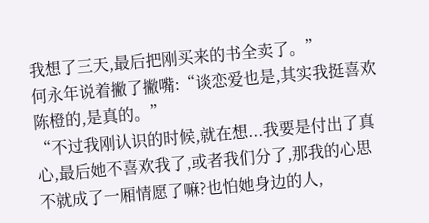我想了三天,最后把刚买来的书全卖了。”
何永年说着撇了撇嘴:“谈恋爱也是,其实我挺喜欢陈橙的,是真的。”
“不过我刚认识的时候,就在想...我要是付出了真心,最后她不喜欢我了,或者我们分了,那我的心思不就成了一厢情愿了嘛?也怕她身边的人,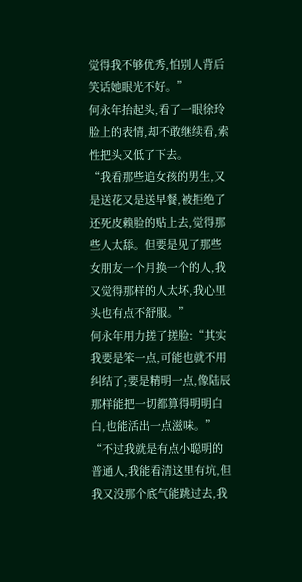觉得我不够优秀,怕别人背后笑话她眼光不好。”
何永年抬起头,看了一眼徐玲脸上的表情,却不敢继续看,索性把头又低了下去。
“我看那些追女孩的男生,又是送花又是送早餐,被拒绝了还死皮赖脸的贴上去,觉得那些人太舔。但要是见了那些女朋友一个月换一个的人,我又觉得那样的人太坏,我心里头也有点不舒服。”
何永年用力搓了搓脸:“其实我要是笨一点,可能也就不用纠结了;要是精明一点,像陆辰那样能把一切都算得明明白白,也能活出一点滋味。”
“不过我就是有点小聪明的普通人,我能看清这里有坑,但我又没那个底气能跳过去,我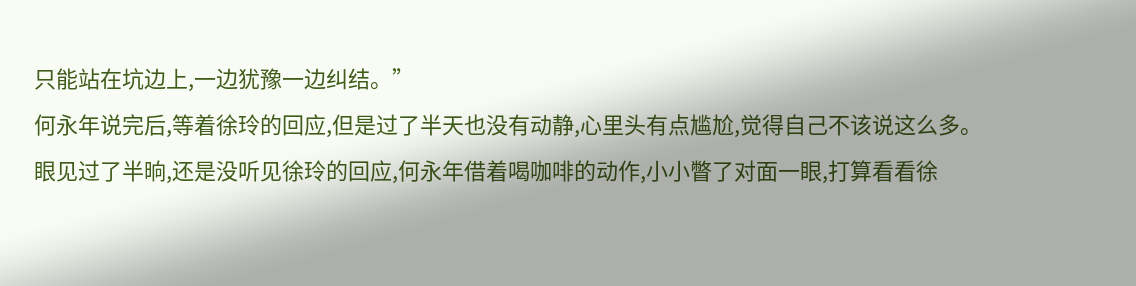只能站在坑边上,一边犹豫一边纠结。”
何永年说完后,等着徐玲的回应,但是过了半天也没有动静,心里头有点尴尬,觉得自己不该说这么多。
眼见过了半晌,还是没听见徐玲的回应,何永年借着喝咖啡的动作,小小瞥了对面一眼,打算看看徐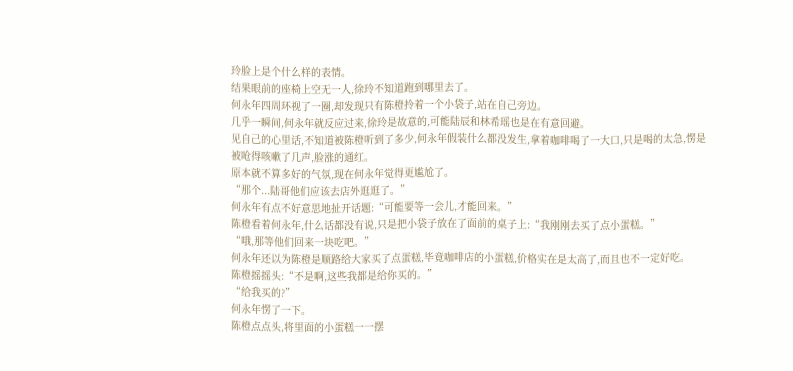玲脸上是个什么样的表情。
结果眼前的座椅上空无一人,徐玲不知道跑到哪里去了。
何永年四周环视了一圈,却发现只有陈橙拎着一个小袋子,站在自己旁边。
几乎一瞬间,何永年就反应过来,徐玲是故意的,可能陆辰和林希瑶也是在有意回避。
见自己的心里话,不知道被陈橙听到了多少,何永年假装什么都没发生,拿着咖啡喝了一大口,只是喝的太急,愣是被呛得咳嗽了几声,脸涨的通红。
原本就不算多好的气氛,现在何永年觉得更尴尬了。
“那个...陆哥他们应该去店外逛逛了。”
何永年有点不好意思地扯开话题:“可能要等一会儿,才能回来。”
陈橙看着何永年,什么话都没有说,只是把小袋子放在了面前的桌子上:“我刚刚去买了点小蛋糕。”
“哦,那等他们回来一块吃吧。”
何永年还以为陈橙是顺路给大家买了点蛋糕,毕竟咖啡店的小蛋糕,价格实在是太高了,而且也不一定好吃。
陈橙摇摇头:“不是啊,这些我都是给你买的。”
“给我买的?”
何永年愣了一下。
陈橙点点头,将里面的小蛋糕一一摆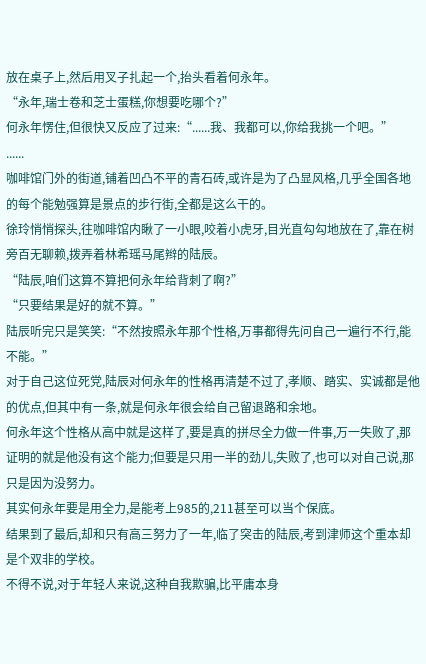放在桌子上,然后用叉子扎起一个,抬头看着何永年。
“永年,瑞士卷和芝士蛋糕,你想要吃哪个?”
何永年愣住,但很快又反应了过来:“......我、我都可以,你给我挑一个吧。”
......
咖啡馆门外的街道,铺着凹凸不平的青石砖,或许是为了凸显风格,几乎全国各地的每个能勉强算是景点的步行街,全都是这么干的。
徐玲悄悄探头,往咖啡馆内瞅了一小眼,咬着小虎牙,目光直勾勾地放在了,靠在树旁百无聊赖,拨弄着林希瑶马尾辫的陆辰。
“陆辰,咱们这算不算把何永年给背刺了啊?”
“只要结果是好的就不算。”
陆辰听完只是笑笑:“不然按照永年那个性格,万事都得先问自己一遍行不行,能不能。”
对于自己这位死党,陆辰对何永年的性格再清楚不过了,孝顺、踏实、实诚都是他的优点,但其中有一条,就是何永年很会给自己留退路和余地。
何永年这个性格从高中就是这样了,要是真的拼尽全力做一件事,万一失败了,那证明的就是他没有这个能力;但要是只用一半的劲儿,失败了,也可以对自己说,那只是因为没努力。
其实何永年要是用全力,是能考上985的,211甚至可以当个保底。
结果到了最后,却和只有高三努力了一年,临了突击的陆辰,考到津师这个重本却是个双非的学校。
不得不说,对于年轻人来说,这种自我欺骗,比平庸本身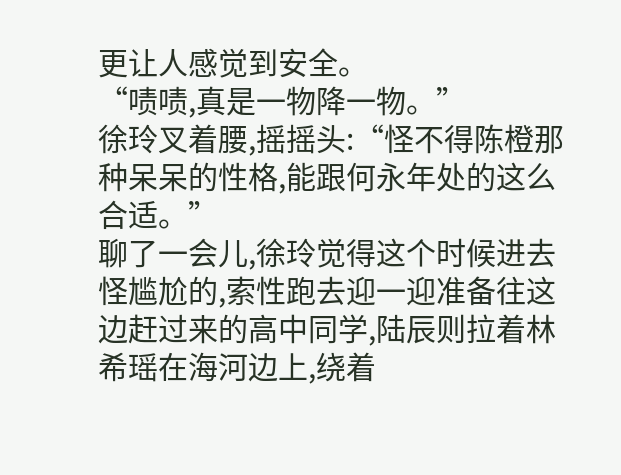更让人感觉到安全。
“啧啧,真是一物降一物。”
徐玲叉着腰,摇摇头:“怪不得陈橙那种呆呆的性格,能跟何永年处的这么合适。”
聊了一会儿,徐玲觉得这个时候进去怪尴尬的,索性跑去迎一迎准备往这边赶过来的高中同学,陆辰则拉着林希瑶在海河边上,绕着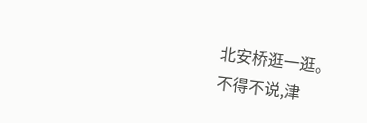北安桥逛一逛。
不得不说,津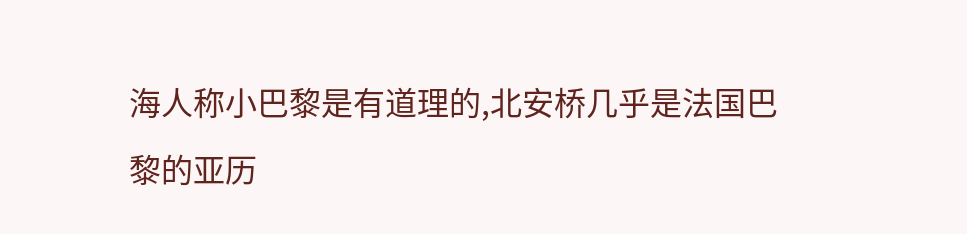海人称小巴黎是有道理的,北安桥几乎是法国巴黎的亚历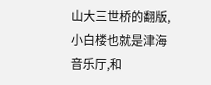山大三世桥的翻版,小白楼也就是津海音乐厅,和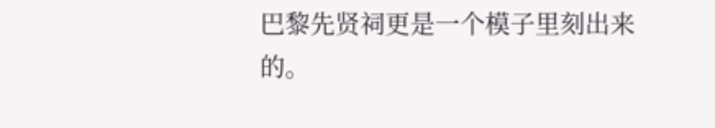巴黎先贤祠更是一个模子里刻出来的。